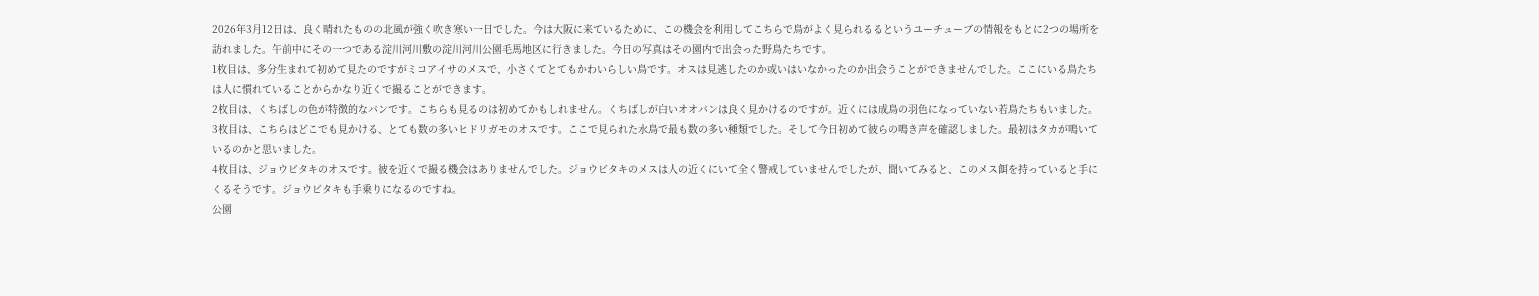2026年3月12日は、良く晴れたものの北風が強く吹き寒い一日でした。今は大阪に来ているために、この機会を利用してこちらで鳥がよく見られるるというユーチューブの情報をもとに2つの場所を訪れました。午前中にその一つである淀川河川敷の淀川河川公園毛馬地区に行きました。今日の写真はその園内で出会った野鳥たちです。
1枚目は、多分生まれて初めて見たのですがミコアイサのメスで、小さくてとてもかわいらしい鳥です。オスは見逃したのか或いはいなかったのか出会うことができませんでした。ここにいる鳥たちは人に慣れていることからかなり近くで撮ることができます。
2枚目は、くちばしの色が特徴的なバンです。こちらも見るのは初めてかもしれません。くちばしが白いオオバンは良く見かけるのですが。近くには成鳥の羽色になっていない若鳥たちもいました。
3枚目は、こちらはどこでも見かける、とても数の多いヒドリガモのオスです。ここで見られた水鳥で最も数の多い種類でした。そして今日初めて彼らの鳴き声を確認しました。最初はタカが鳴いているのかと思いました。
4枚目は、ジョウビタキのオスです。彼を近くで撮る機会はありませんでした。ジョウビタキのメスは人の近くにいて全く警戒していませんでしたが、聞いてみると、このメス餌を持っていると手にくるそうです。ジョウビタキも手乗りになるのですね。
公園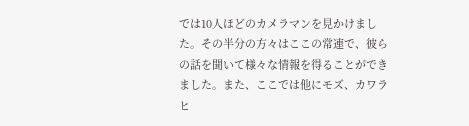では10人ほどのカメラマンを見かけました。その半分の方々はここの常連で、彼らの話を聞いて様々な情報を得ることができました。また、ここでは他にモズ、カワラヒ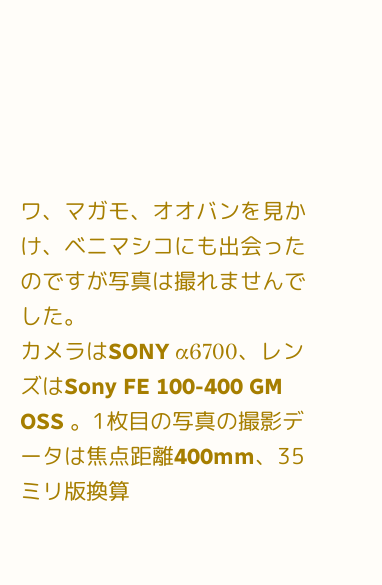ワ、マガモ、オオバンを見かけ、ベニマシコにも出会ったのですが写真は撮れませんでした。
カメラはSONY α6700、レンズはSony FE 100-400 GM OSS 。1枚目の写真の撮影データは焦点距離400mm、35ミリ版換算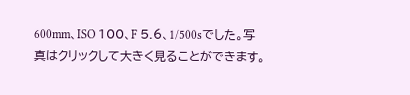600mm、ISO 100、F 5.6、1/500sでした。写真はクリックして大きく見ることができます。